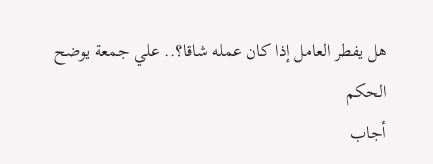هل يفطر العامل إذا كان عمله شاقا؟.. علي جمعة يوضح الحكم
أجاب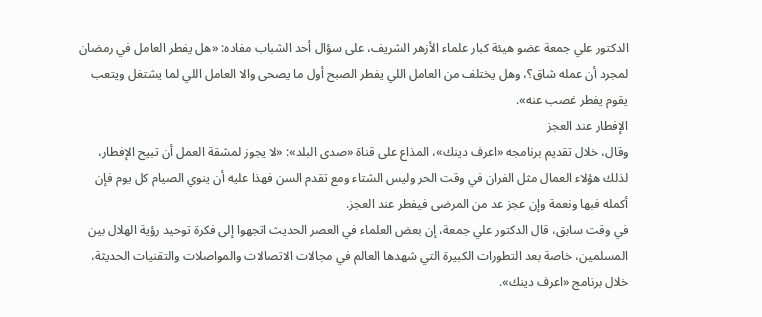الدكتور علي جمعة عضو هيئة كبار علماء الأزهر الشريف، على سؤال أحد الشباب مفاده: «هل يفطر العامل في رمضان لمجرد أن عمله شاق؟، وهل يختلف من العامل اللي يفطر الصبح أول ما يصحى والا العامل اللي لما يشتغل ويتعب يقوم يفطر غصب عنه».
الإفطار عند العجز
وقال، خلال تقديم برنامجه «اعرف دينك»، المذاع على قناة «صدى البلد»: «لا يجوز لمشقة العمل أن تبيح الإفطار، لذلك هؤلاء العمال مثل الفران في وقت الحر وليس الشتاء ومع تقدم السن فهذا عليه أن ينوي الصيام كل يوم فإن أكمله فبها ونعمة وإن عجز عد من المرضى فيفطر عند العجز.
في وقت سابق، قال الدكتور علي جمعة، إن بعض العلماء في العصر الحديث اتجهوا إلى فكرة توحيد رؤية الهلال بين المسلمين، خاصة بعد التطورات الكبيرة التي شهدها العالم في مجالات الاتصالات والمواصلات والتقنيات الحديثة، خلال برنامج «اعرف دينك».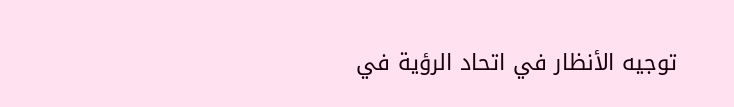توجيه الأنظار في اتحاد الرؤية في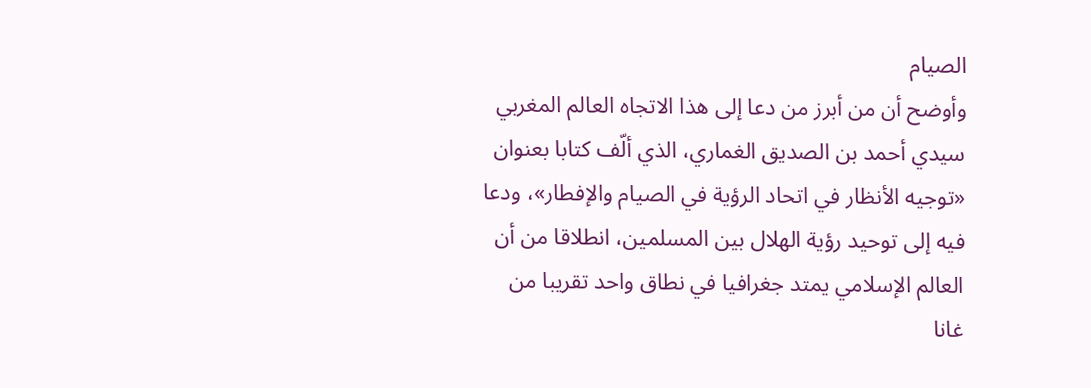الصيام
وأوضح أن من أبرز من دعا إلى هذا الاتجاه العالم المغربي سيدي أحمد بن الصديق الغماري، الذي ألّف كتابا بعنوان «توجيه الأنظار في اتحاد الرؤية في الصيام والإفطار»، ودعا فيه إلى توحيد رؤية الهلال بين المسلمين، انطلاقا من أن العالم الإسلامي يمتد جغرافيا في نطاق واحد تقريبا من غانا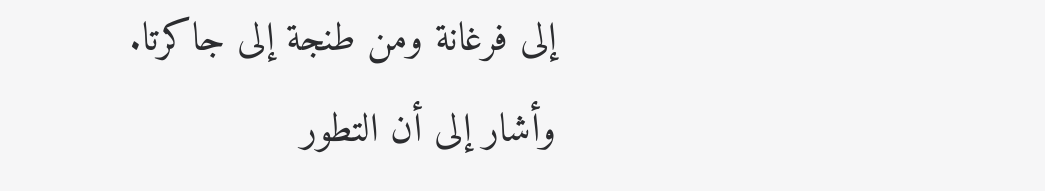إلى فرغانة ومن طنجة إلى جاكرتا.
وأشار إلى أن التطور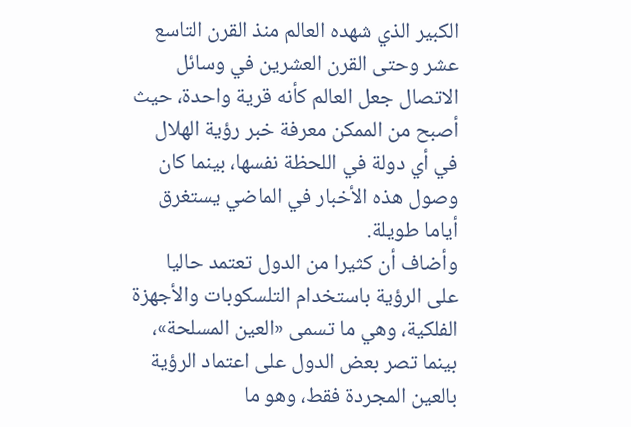الكبير الذي شهده العالم منذ القرن التاسع عشر وحتى القرن العشرين في وسائل الاتصال جعل العالم كأنه قرية واحدة، حيث أصبح من الممكن معرفة خبر رؤية الهلال في أي دولة في اللحظة نفسها، بينما كان وصول هذه الأخبار في الماضي يستغرق أياما طويلة.
وأضاف أن كثيرا من الدول تعتمد حاليا على الرؤية باستخدام التلسكوبات والأجهزة الفلكية، وهي ما تسمى «العين المسلحة»، بينما تصر بعض الدول على اعتماد الرؤية بالعين المجردة فقط، وهو ما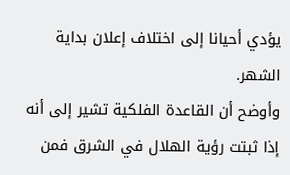يؤدي أحيانا إلى اختلاف إعلان بداية الشهر.
وأوضح أن القاعدة الفلكية تشير إلى أنه إذا ثبتت رؤية الهلال في الشرق فمن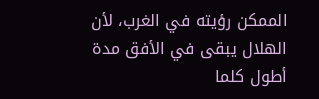الممكن رؤيته في الغرب، لأن الهلال يبقى في الأفق مدة أطول كلما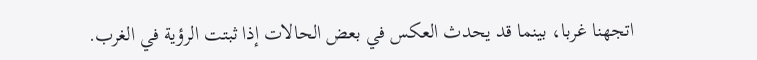اتجهنا غربا، بينما قد يحدث العكس في بعض الحالات إذا ثبتت الرؤية في الغرب.